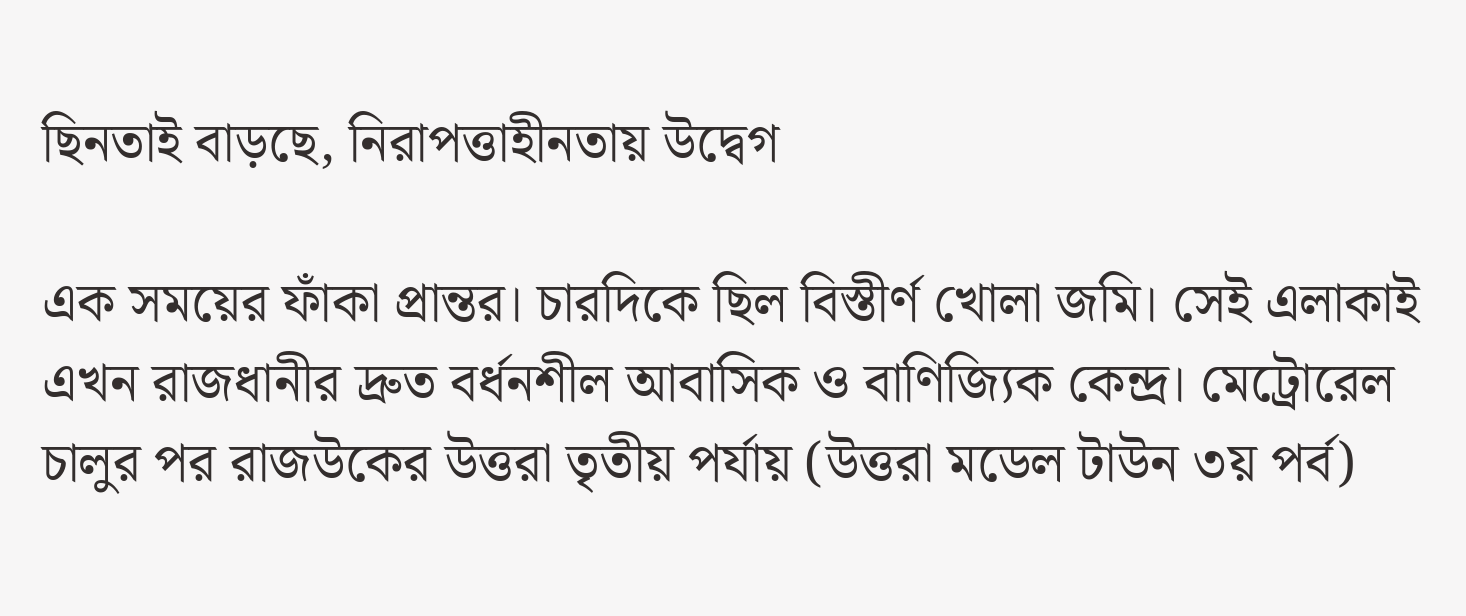ছিনতাই বাড়ছে, নিরাপত্তাহীনতায় উদ্বেগ

এক সময়ের ফাঁকা প্রান্তর। চারদিকে ছিল বিস্তীর্ণ খোলা জমি। সেই এলাকাই এখন রাজধানীর দ্রুত বর্ধনশীল আবাসিক ও বাণিজ্যিক কেন্দ্র। মেট্রোরেল চালুর পর রাজউকের উত্তরা তৃতীয় পর্যায় (উত্তরা মডেল টাউন ৩য় পর্ব)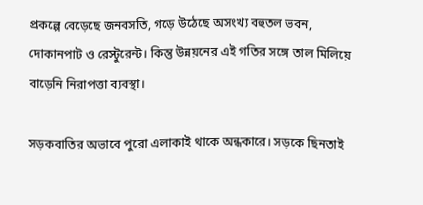প্রকল্পে বেড়েছে জনবসতি, গড়ে উঠেছে অসংখ্য বহুতল ভবন, দোকানপাট ও রেস্টুরেন্ট। কিন্তু উন্নয়নের এই গতির সঙ্গে তাল মিলিয়ে বাড়েনি নিরাপত্তা ব্যবস্থা।

সড়কবাতির অভাবে পুরো এলাকাই থাকে অন্ধকারে। সড়কে ছিনতাই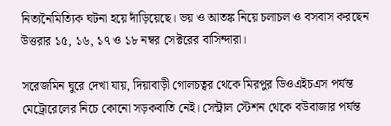নিত্যনৈমিত্যিক ঘটনা হয়ে দাঁড়িয়েছে। ভয় ও আতঙ্ক নিয়ে চলাচল ও বসবাস করছেন উত্তরার ১৫, ১৬, ১৭ ও ১৮ নম্বর সেক্টরের বাসিন্দারা।

সরেজমিন ঘুরে দেখা যায়, দিয়াবাড়ী গোলচত্বর থেকে মিরপুর ডিওএইচএস পর্যন্ত মেট্রোরেলের নিচে কোনো সড়কবাতি নেই। সেন্ট্রাল স্টেশন থেকে বউবাজার পর্যন্ত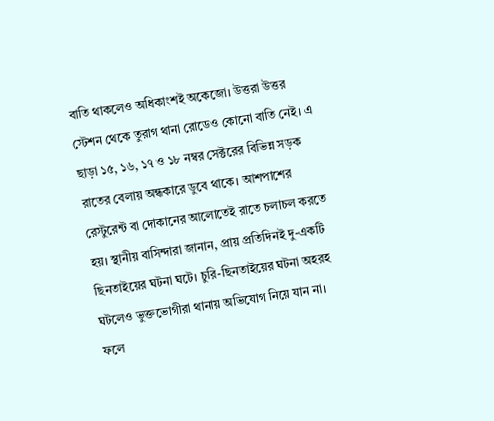বাতি থাকলেও অধিকাংশই অকেজো। উত্তরা উত্তর স্টেশন থেকে তুরাগ থানা রোডেও কোনো বাতি নেই। এ ছাড়া ১৫, ১৬, ১৭ ও ১৮ নম্বর সেক্টরের বিভিন্ন সড়ক রাতের বেলায় অন্ধকারে ডুবে থাকে। আশপাশের রেস্টুরেন্ট বা দোকানের আলোতেই রাতে চলাচল করতে হয়। স্থানীয় বাসিন্দারা জানান, প্রায় প্রতিদিনই দু-একটি ছিনতাইয়ের ঘটনা ঘটে। চুরি-ছিনতাইয়ের ঘটনা অহরহ ঘটলেও ভুক্তভোগীরা থানায় অভিযোগ নিয়ে যান না। ফলে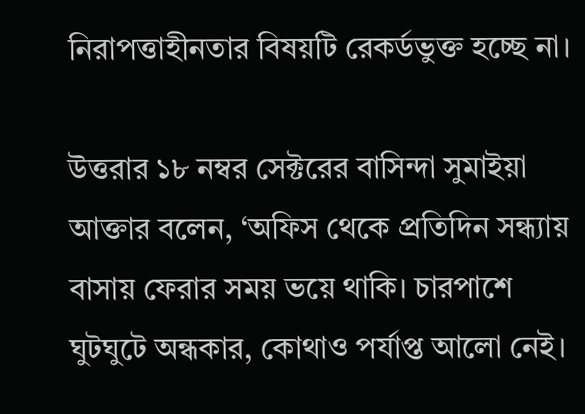নিরাপত্তাহীনতার বিষয়টি রেকর্ডভুক্ত হচ্ছে না।

উত্তরার ১৮ নম্বর সেক্টরের বাসিন্দা সুমাইয়া আক্তার বলেন, ‘অফিস থেকে প্রতিদিন সন্ধ্যায় বাসায় ফেরার সময় ভয়ে থাকি। চারপাশে ঘুটঘুটে অন্ধকার, কোথাও পর্যাপ্ত আলো নেই।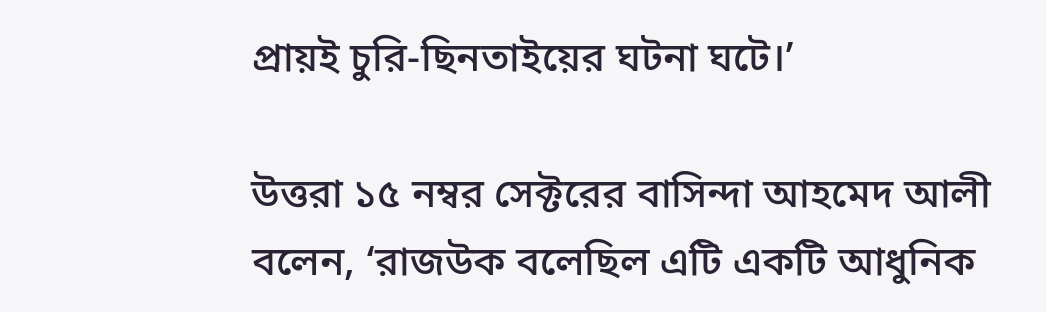প্রায়ই চুরি-ছিনতাইয়ের ঘটনা ঘটে।’

উত্তরা ১৫ নম্বর সেক্টরের বাসিন্দা আহমেদ আলী বলেন, ‘রাজউক বলেছিল এটি একটি আধুনিক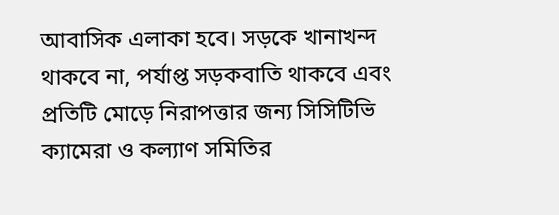আবাসিক এলাকা হবে। সড়কে খানাখন্দ থাকবে না, পর্যাপ্ত সড়কবাতি থাকবে এবং প্রতিটি মোড়ে নিরাপত্তার জন্য সিসিটিভি ক্যামেরা ও কল্যাণ সমিতির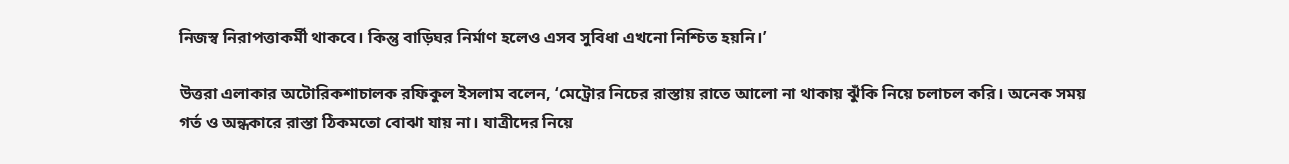নিজস্ব নিরাপত্তাকর্মী থাকবে। কিন্তু বাড়িঘর নির্মাণ হলেও এসব সুবিধা এখনো নিশ্চিত হয়নি।’

উত্তরা এলাকার অটোরিকশাচালক রফিকুল ইসলাম বলেন, ‘মেট্রোর নিচের রাস্তায় রাতে আলো না থাকায় ঝুঁকি নিয়ে চলাচল করি। অনেক সময় গর্ত ও অন্ধকারে রাস্তা ঠিকমতো বোঝা যায় না। যাত্রীদের নিয়ে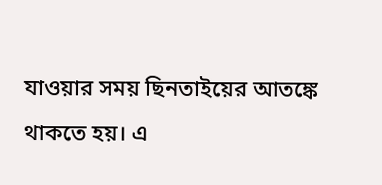যাওয়ার সময় ছিনতাইয়ের আতঙ্কে থাকতে হয়। এ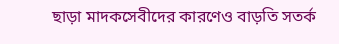ছাড়া মাদকসেবীদের কারণেও বাড়তি সতর্ক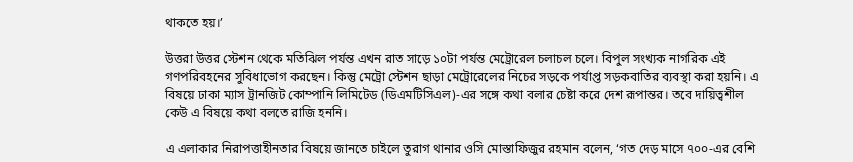থাকতে হয়।’

উত্তরা উত্তর স্টেশন থেকে মতিঝিল পর্যন্ত এখন রাত সাড়ে ১০টা পর্যন্ত মেট্রোরেল চলাচল চলে। বিপুল সংখ্যক নাগরিক এই গণপরিবহনের সুবিধাভোগ করছেন। কিন্তু মেট্রো স্টেশন ছাড়া মেট্রোরেলের নিচের সড়কে পর্যাপ্ত সড়কবাতির ব্যবস্থা করা হয়নি। এ বিষয়ে ঢাকা ম্যাস ট্রানজিট কোম্পানি লিমিটেড (ডিএমটিসিএল)-এর সঙ্গে কথা বলার চেষ্টা করে দেশ রূপান্তর। তবে দায়িত্বশীল কেউ এ বিষয়ে কথা বলতে রাজি হননি।

এ এলাকার নিরাপত্তাহীনতার বিষয়ে জানতে চাইলে তুরাগ থানার ওসি মোস্তাফিজুর রহমান বলেন, ‘গত দেড় মাসে ৭০০-এর বেশি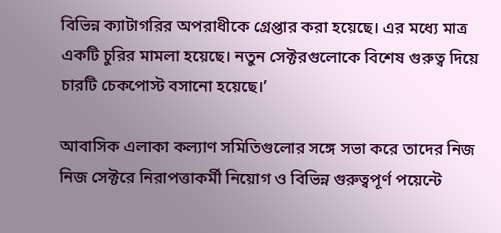বিভিন্ন ক্যাটাগরির অপরাধীকে গ্রেপ্তার করা হয়েছে। এর মধ্যে মাত্র একটি চুরির মামলা হয়েছে। নতুন সেক্টরগুলোকে বিশেষ গুরুত্ব দিয়ে চারটি চেকপোস্ট বসানো হয়েছে।’

আবাসিক এলাকা কল্যাণ সমিতিগুলোর সঙ্গে সভা করে তাদের নিজ নিজ সেক্টরে নিরাপত্তাকর্মী নিয়োগ ও বিভিন্ন গুরুত্বপূর্ণ পয়েন্টে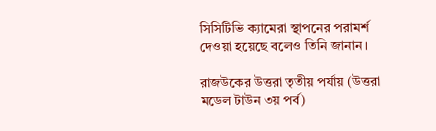সিসিটিভি ক্যামেরা স্থাপনের পরামর্শ দেওয়া হয়েছে বলেও তিনি জানান।

রাজউকের উত্তরা তৃতীয় পর্যায় (উত্তরা মডেল টাউন ৩য় পর্ব)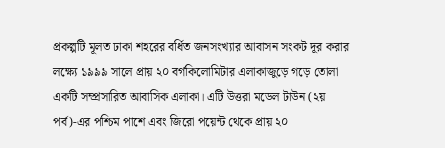প্রকল্পটি মূলত ঢাকা শহরের বর্ধিত জনসংখ্যার আবাসন সংকট দূর করার লক্ষ্যে ১৯৯৯ সালে প্রায় ২০ বর্গকিলোমিটার এলাকাজুড়ে গড়ে তোলা একটি সম্প্রসারিত আবাসিক এলাকা। এটি উত্তরা মডেল টাউন (২য় পর্ব)-এর পশ্চিম পাশে এবং জিরো পয়েন্ট থেকে প্রায় ২০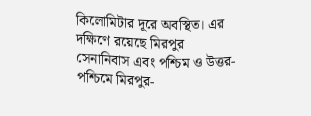কিলোমিটার দূরে অবস্থিত। এর দক্ষিণে রয়েছে মিরপুর সেনানিবাস এবং পশ্চিম ও উত্তর-পশ্চিমে মিরপুর-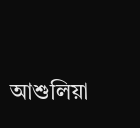আশুলিয়া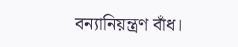বন্যানিয়ন্ত্রণ বাঁধ।